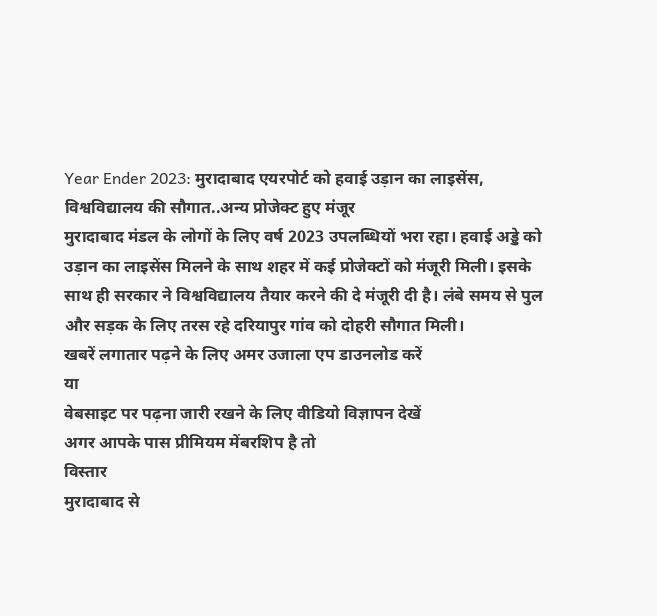Year Ender 2023: मुरादाबाद एयरपोर्ट को हवाई उड़ान का लाइसेंस, विश्वविद्यालय की सौगात..अन्य प्रोजेक्ट हुए मंजूर
मुरादाबाद मंडल के लोगों के लिए वर्ष 2023 उपलब्धियों भरा रहा। हवाई अड्डे को उड़ान का लाइसेंस मिलने के साथ शहर में कई प्रोजेक्टों को मंजूरी मिली। इसके साथ ही सरकार ने विश्वविद्यालय तैयार करने की दे मंजूरी दी है। लंबे समय से पुल और सड़क के लिए तरस रहे दरियापुर गांव को दोहरी सौगात मिली।
खबरें लगातार पढ़ने के लिए अमर उजाला एप डाउनलोड करें
या
वेबसाइट पर पढ़ना जारी रखने के लिए वीडियो विज्ञापन देखें
अगर आपके पास प्रीमियम मेंबरशिप है तो
विस्तार
मुरादाबाद से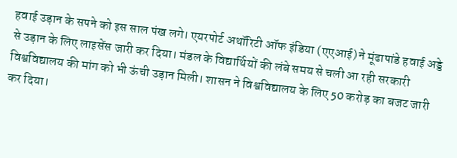हवाई उड़ान के सपने को इस साल पंख लगे। एयरपोर्ट अथॉरिटी ऑफ इंडिया (एएआई) ने मूंढापांडे हवाई अड्डे से उड़ान के लिए लाइसेंस जारी कर दिया। मंडल के विद्यार्थियों की लंबे समय से चली आ रही सरकारी विश्वविद्यालय की मांग को भी ऊंची उड़ान मिली। शासन ने विश्वविद्यालय के लिए 50 करोड़ का बजट जारी कर दिया।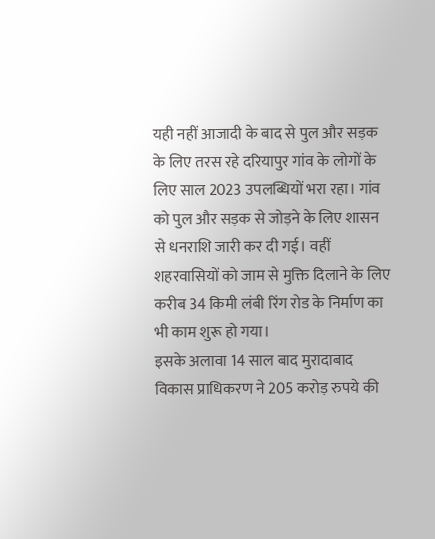यही नहीं आजादी के बाद से पुल और सड़क के लिए तरस रहे दरियापुर गांव के लोगों के लिए साल 2023 उपलब्धियों भरा रहा। गांव को पुल और सड़क से जोड़ने के लिए शासन से धनराशि जारी कर दी गई। वहीं शहरवासियों को जाम से मुक्ति दिलाने के लिए करीब 34 किमी लंबी रिंग रोड के निर्माण का भी काम शुरू हो गया।
इसके अलावा 14 साल बाद मुरादाबाद विकास प्राधिकरण ने 205 करोड़ रुपये की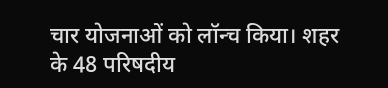चार योजनाओं को लॉन्च किया। शहर के 48 परिषदीय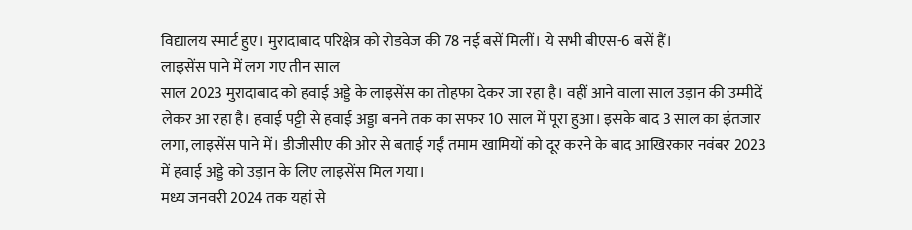विद्यालय स्मार्ट हुए। मुरादाबाद परिक्षेत्र को रोडवेज की 78 नई बसें मिलीं। ये सभी बीएस-6 बसें हैं।
लाइसेंस पाने में लग गए तीन साल
साल 2023 मुरादाबाद को हवाई अड्डे के लाइसेंस का तोहफा देकर जा रहा है। वहीं आने वाला साल उड़ान की उम्मीदें लेकर आ रहा है। हवाई पट्टी से हवाई अड्डा बनने तक का सफर 10 साल में पूरा हुआ। इसके बाद 3 साल का इंतजार लगा, लाइसेंस पाने में। डीजीसीए की ओर से बताई गईं तमाम खामियों को दूर करने के बाद आखिरकार नवंबर 2023 में हवाई अड्डे को उड़ान के लिए लाइसेंस मिल गया।
मध्य जनवरी 2024 तक यहां से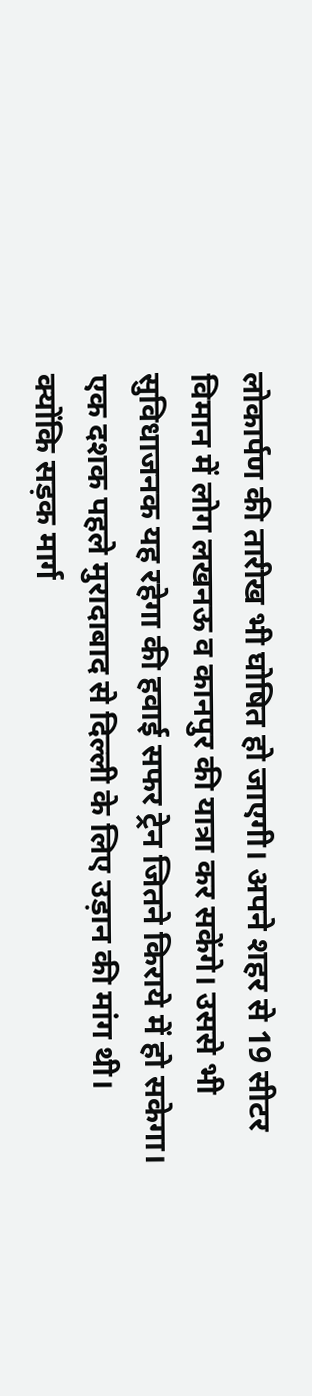लोकार्पण की तारीख भी घोषित हो जाएगी। अपने शहर से 19 सीटर विमान में लोग लखनऊ व कानपुर की यात्रा कर सकेंगे। उससे भी सुविधाजनक यह रहेगा की हवाई सफर ट्रेन जितने किराये में हो सकेगा। एक दशक पहले मुरादाबाद से दिल्ली के लिए उड़ान की मांग थी।
क्योंकि सड़क मार्ग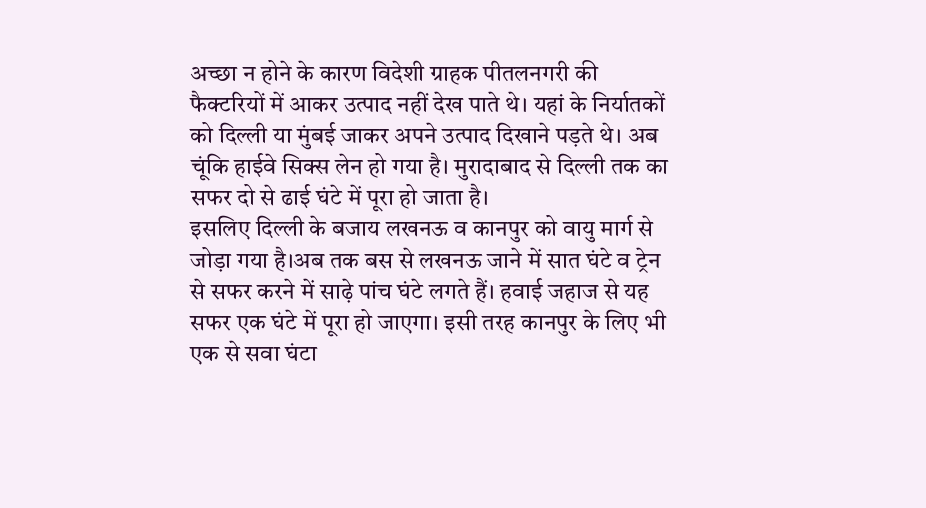अच्छा न होने के कारण विदेशी ग्राहक पीतलनगरी की फैक्टरियों में आकर उत्पाद नहीं देख पाते थे। यहां के निर्यातकों को दिल्ली या मुंबई जाकर अपने उत्पाद दिखाने पड़ते थे। अब चूंकि हाईवे सिक्स लेन हो गया है। मुरादाबाद से दिल्ली तक का सफर दो से ढाई घंटे में पूरा हो जाता है।
इसलिए दिल्ली के बजाय लखनऊ व कानपुर को वायु मार्ग से जोड़ा गया है।अब तक बस से लखनऊ जाने में सात घंटे व ट्रेन से सफर करने में साढ़े पांच घंटे लगते हैं। हवाई जहाज से यह सफर एक घंटे में पूरा हो जाएगा। इसी तरह कानपुर के लिए भी एक से सवा घंटा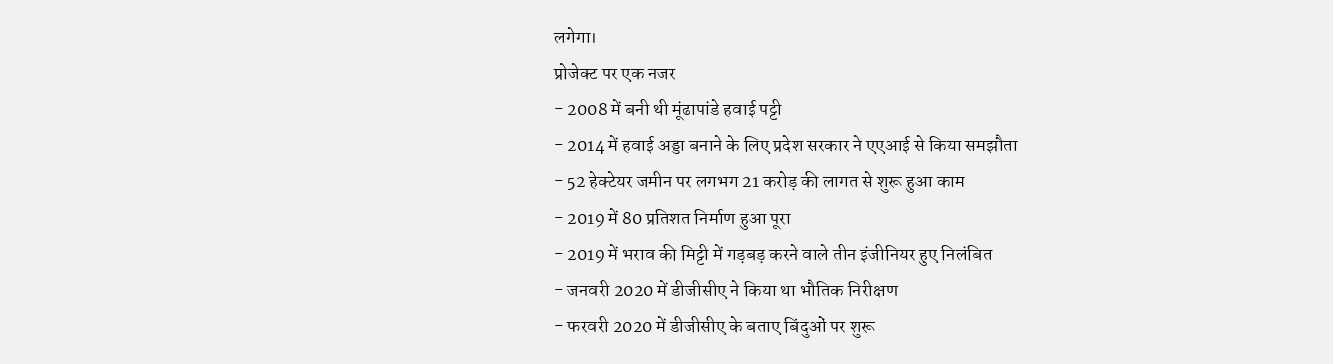लगेगा।
प्रोजेक्ट पर एक नजर
- 2008 में बनी थी मूंढापांडे हवाई पट्टी
- 2014 में हवाई अड्डा बनाने के लिए प्रदेश सरकार ने एएआई से किया समझौता
- 52 हेक्टेयर जमीन पर लगभग 21 करोड़ की लागत से शुरू हुआ काम
- 2019 में 80 प्रतिशत निर्माण हुआ पूरा
- 2019 में भराव की मिट्टी में गड़बड़ करने वाले तीन इंजीनियर हुए निलंबित
- जनवरी 2020 में डीजीसीए ने किया था भौतिक निरीक्षण
- फरवरी 2020 में डीजीसीए के बताए बिंदुओं पर शुरू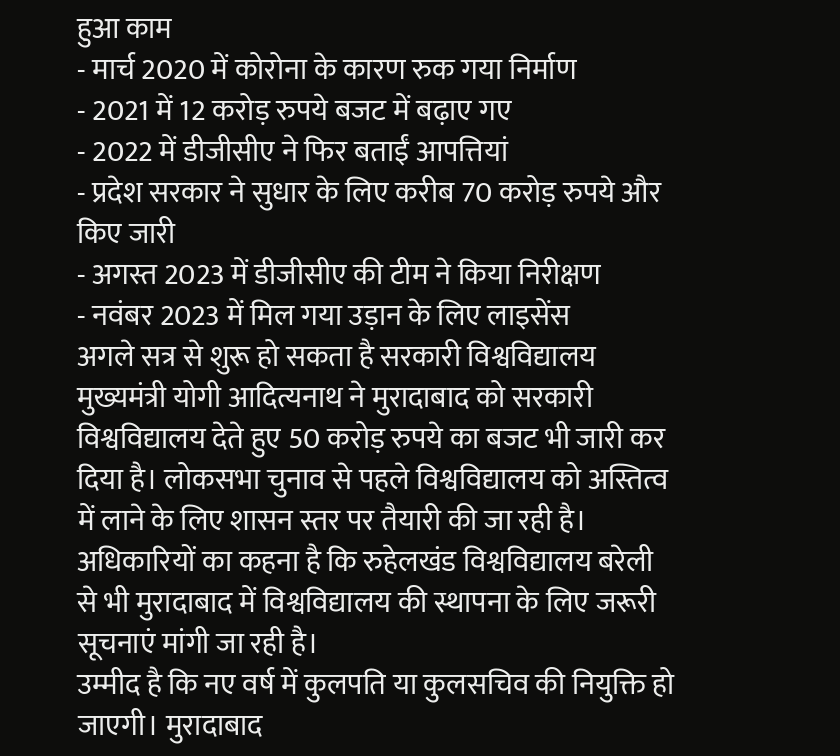हुआ काम
- मार्च 2020 में कोरोना के कारण रुक गया निर्माण
- 2021 में 12 करोड़ रुपये बजट में बढ़ाए गए
- 2022 में डीजीसीए ने फिर बताईं आपत्तियां
- प्रदेश सरकार ने सुधार के लिए करीब 70 करोड़ रुपये और किए जारी
- अगस्त 2023 में डीजीसीए की टीम ने किया निरीक्षण
- नवंबर 2023 में मिल गया उड़ान के लिए लाइसेंस
अगले सत्र से शुरू हो सकता है सरकारी विश्वविद्यालय
मुख्यमंत्री योगी आदित्यनाथ ने मुरादाबाद को सरकारी विश्वविद्यालय देते हुए 50 करोड़ रुपये का बजट भी जारी कर दिया है। लोकसभा चुनाव से पहले विश्वविद्यालय को अस्तित्व में लाने के लिए शासन स्तर पर तैयारी की जा रही है। अधिकारियों का कहना है कि रुहेलखंड विश्वविद्यालय बरेली से भी मुरादाबाद में विश्वविद्यालय की स्थापना के लिए जरूरी सूचनाएं मांगी जा रही है।
उम्मीद है कि नए वर्ष में कुलपति या कुलसचिव की नियुक्ति हो जाएगी। मुरादाबाद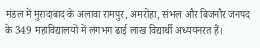मंडल में मुरादाबाद के अलावा रामपुर, अमरोहा, संभल और बिजनौर जनपद के 349 महाविद्यालयों में लगभग ढाई लाख विद्यार्थी अध्ययनरत हैं।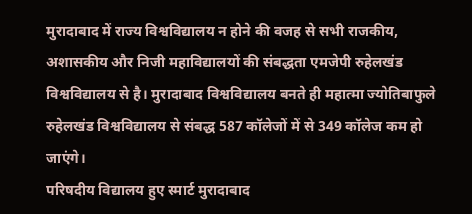मुरादाबाद में राज्य विश्वविद्यालय न होने की वजह से सभी राजकीय, अशासकीय और निजी महाविद्यालयों की संबद्धता एमजेपी रुहेलखंड विश्वविद्यालय से है। मुरादाबाद विश्वविद्यालय बनते ही महात्मा ज्योतिबाफुले रुहेलखंड विश्वविद्यालय से संबद्ध 587 कॉलेजों में से 349 कॉलेज कम हो जाएंगे।
परिषदीय विद्यालय हुए स्मार्ट मुरादाबाद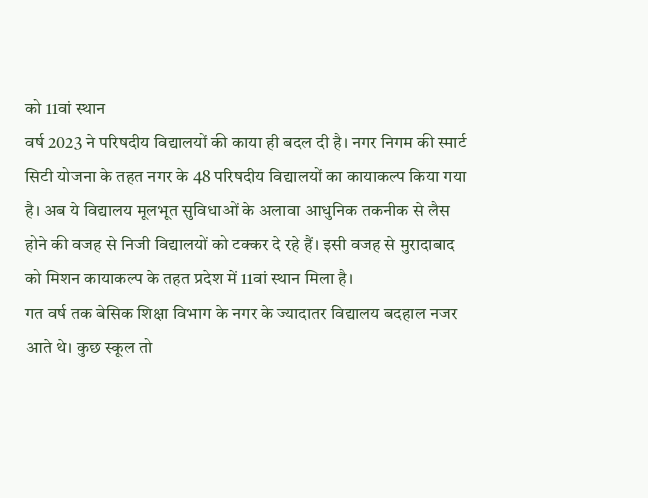को 11वां स्थान
वर्ष 2023 ने परिषदीय विद्यालयों की काया ही बदल दी है। नगर निगम की स्मार्ट सिटी योजना के तहत नगर के 48 परिषदीय विद्यालयों का कायाकल्प किया गया है। अब ये विद्यालय मूलभूत सुविधाओं के अलावा आधुनिक तकनीक से लैस होने की वजह से निजी विद्यालयों को टक्कर दे रहे हैं। इसी वजह से मुरादाबाद को मिशन कायाकल्प के तहत प्रदेश में 11वां स्थान मिला है।
गत वर्ष तक बेसिक शिक्षा विभाग के नगर के ज्यादातर विद्यालय बदहाल नजर आते थे। कुछ स्कूल तो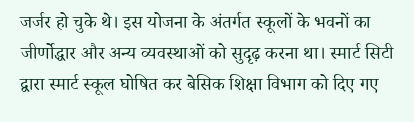जर्जर हो चुके थे। इस योजना के अंतर्गत स्कूलों के भवनों का जीर्णोद्धार और अन्य व्यवस्थाओं को सुदृढ़ करना था। स्मार्ट सिटी द्वारा स्मार्ट स्कूल घोषित कर बेसिक शिक्षा विभाग को दिए गए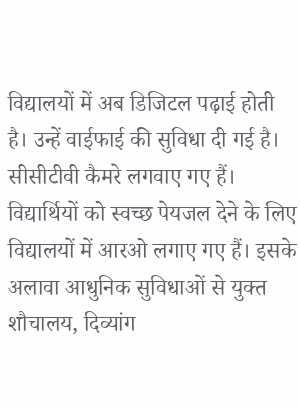विद्यालयों में अब डिजिटल पढ़ाई होती है। उन्हें वाईफाई की सुविधा दी गई है।
सीसीटीवी कैमरे लगवाए गए हैं। विद्यार्थियों को स्वच्छ पेयजल देने के लिए विद्यालयों में आरओ लगाए गए हैं। इसके अलावा आधुनिक सुविधाओं से युक्त शौचालय, दिव्यांग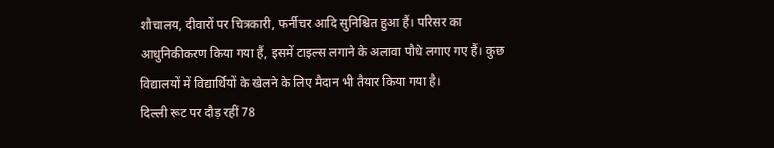शौचालय, दीवारों पर चित्रकारी, फर्नीचर आदि सुनिश्चित हुआ हैं। परिसर का आधुनिकीकरण किया गया हैं, इसमें टाइल्स लगाने के अलावा पौधे लगाए गए हैं। कुछ विद्यालयों में विद्यार्थियों के खेलने के लिए मैदान भी तैयार किया गया है।
दिल्ली रूट पर दौड़ रहीं 78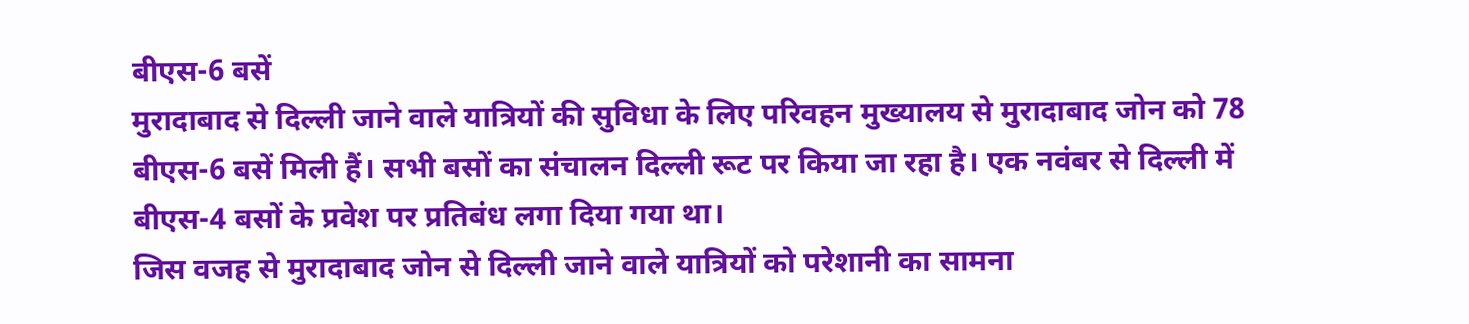बीएस-6 बसें
मुरादाबाद से दिल्ली जाने वाले यात्रियों की सुविधा के लिए परिवहन मुख्यालय से मुरादाबाद जोन को 78 बीएस-6 बसें मिली हैं। सभी बसों का संचालन दिल्ली रूट पर किया जा रहा है। एक नवंबर से दिल्ली में बीएस-4 बसों के प्रवेश पर प्रतिबंध लगा दिया गया था।
जिस वजह से मुरादाबाद जोन से दिल्ली जाने वाले यात्रियों को परेशानी का सामना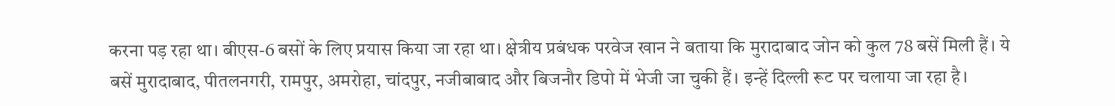करना पड़ रहा था। बीएस-6 बसों के लिए प्रयास किया जा रहा था। क्षेत्रीय प्रबंधक परवेज खान ने बताया कि मुरादाबाद जोन को कुल 78 बसें मिली हैं। ये बसें मुरादाबाद, पीतलनगरी, रामपुर, अमरोहा, चांदपुर, नजीबाबाद और बिजनौर डिपो में भेजी जा चुकी हैं। इन्हें दिल्ली रूट पर चलाया जा रहा है।